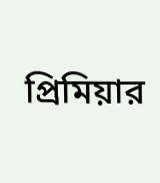প্রিমিয়ার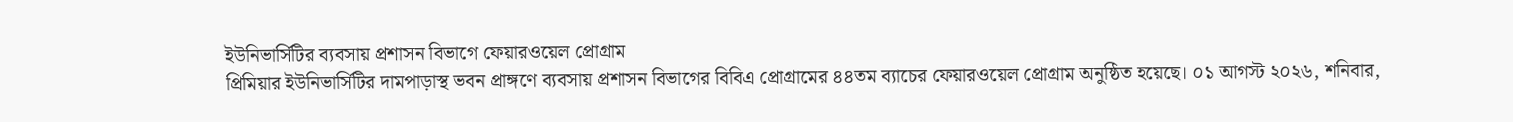ইউনিভার্সিটির ব্যবসায় প্রশাসন বিভাগে ফেয়ারওয়েল প্রোগ্রাম
প্রিমিয়ার ইউনিভার্সিটির দামপাড়াস্থ ভবন প্রাঙ্গণে ব্যবসায় প্রশাসন বিভাগের বিবিএ প্রোগ্রামের ৪৪তম ব্যাচের ফেয়ারওয়েল প্রোগ্রাম অনুষ্ঠিত হয়েছে। ০১ আগস্ট ২০২৬, শনিবার,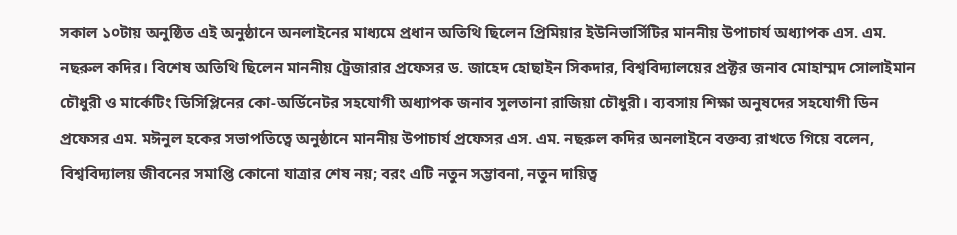সকাল ১০টায় অনুষ্ঠিত এই অনুষ্ঠানে অনলাইনের মাধ্যমে প্রধান অতিথি ছিলেন প্রিমিয়ার ইউনিভার্সিটির মাননীয় উপাচার্য অধ্যাপক এস. এম. নছরুল কদির। বিশেষ অতিথি ছিলেন মাননীয় ট্রেজারার প্রফেসর ড. জাহেদ হোছাইন সিকদার, বিশ্ববিদ্যালয়ের প্রক্টর জনাব মোহাম্মদ সোলাইমান চৌধুরী ও মার্কেটিং ডিসিপ্লিনের কো-অর্ডিনেটর সহযোগী অধ্যাপক জনাব সুলতানা রাজিয়া চৌধুরী। ব্যবসায় শিক্ষা অনুষদের সহযোগী ডিন প্রফেসর এম. মঈনুল হকের সভাপতিত্বে অনুষ্ঠানে মাননীয় উপাচার্য প্রফেসর এস. এম. নছরুল কদির অনলাইনে বক্তব্য রাখতে গিয়ে বলেন, বিশ্ববিদ্যালয় জীবনের সমাপ্তি কোনো যাত্রার শেষ নয়; বরং এটি নতুন সম্ভাবনা, নতুন দায়িত্ব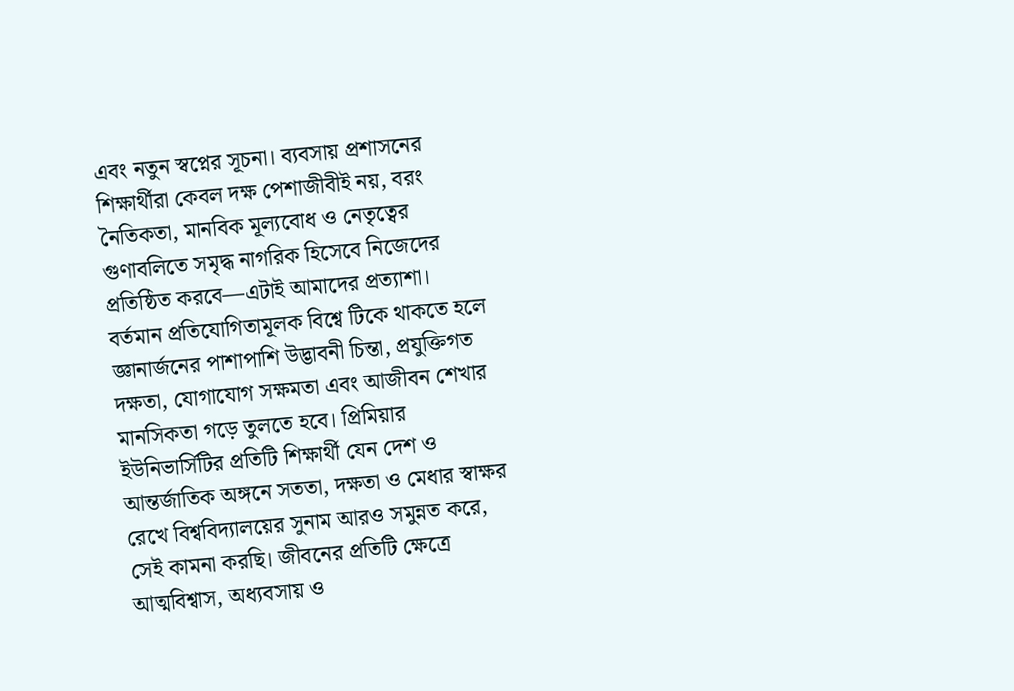এবং নতুন স্বপ্নের সূচনা। ব্যবসায় প্রশাসনের শিক্ষার্থীরা কেবল দক্ষ পেশাজীবীই নয়, বরং নৈতিকতা, মানবিক মূল্যবোধ ও নেতৃত্বের গুণাবলিতে সমৃদ্ধ নাগরিক হিসেবে নিজেদের প্রতিষ্ঠিত করবে—এটাই আমাদের প্রত্যাশা। বর্তমান প্রতিযোগিতামূলক বিশ্বে টিকে থাকতে হলে জ্ঞানার্জনের পাশাপাশি উদ্ভাবনী চিন্তা, প্রযুক্তিগত দক্ষতা, যোগাযোগ সক্ষমতা এবং আজীবন শেখার মানসিকতা গড়ে তুলতে হবে। প্রিমিয়ার ইউনিভার্সিটির প্রতিটি শিক্ষার্থী যেন দেশ ও আন্তর্জাতিক অঙ্গনে সততা, দক্ষতা ও মেধার স্বাক্ষর রেখে বিশ্ববিদ্যালয়ের সুনাম আরও সমুন্নত করে, সেই কামনা করছি। জীবনের প্রতিটি ক্ষেত্রে আত্মবিশ্বাস, অধ্যবসায় ও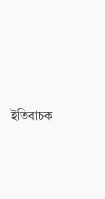ইতিবাচক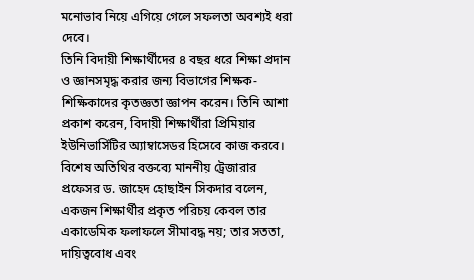মনোভাব নিয়ে এগিয়ে গেলে সফলতা অবশ্যই ধরা দেবে।
তিনি বিদায়ী শিক্ষার্থীদের ৪ বছর ধরে শিক্ষা প্রদান ও জ্ঞানসমৃদ্ধ করার জন্য বিভাগের শিক্ষক-শিক্ষিকাদের কৃতজ্ঞতা জ্ঞাপন করেন। তিনি আশা প্রকাশ করেন, বিদায়ী শিক্ষার্থীরা প্রিমিয়ার ইউনিভার্সিটির অ্যাম্বাসেডর হিসেবে কাজ করবে।
বিশেষ অতিথির বক্তব্যে মাননীয় ট্রেজারার প্রফেসর ড. জাহেদ হোছাইন সিকদার বলেন, একজন শিক্ষার্থীর প্রকৃত পরিচয় কেবল তার একাডেমিক ফলাফলে সীমাবদ্ধ নয়; তার সততা, দায়িত্ববোধ এবং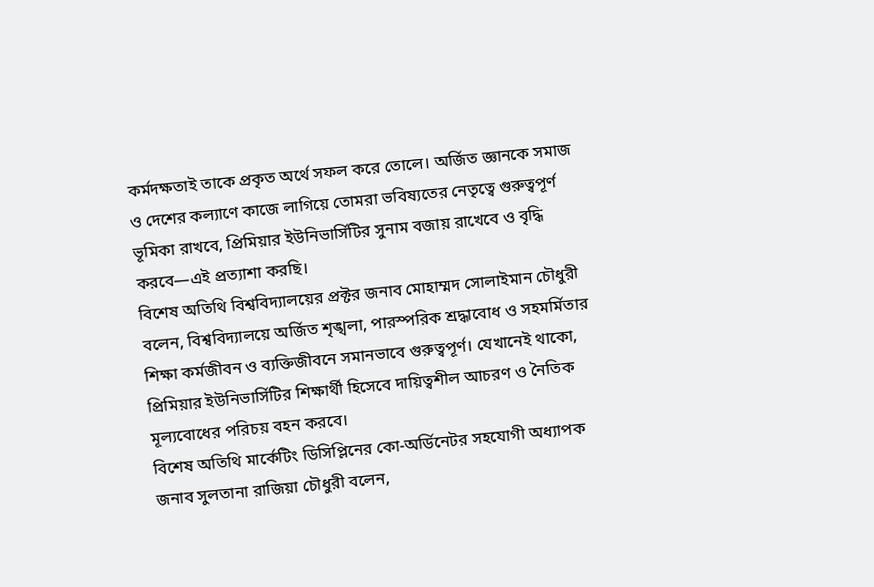কর্মদক্ষতাই তাকে প্রকৃত অর্থে সফল করে তোলে। অর্জিত জ্ঞানকে সমাজ ও দেশের কল্যাণে কাজে লাগিয়ে তোমরা ভবিষ্যতের নেতৃত্বে গুরুত্বপূর্ণ ভূমিকা রাখবে, প্রিমিয়ার ইউনিভার্সিটির সুনাম বজায় রাখেবে ও বৃদ্ধি করবে—এই প্রত্যাশা করছি।
বিশেষ অতিথি বিশ্ববিদ্যালয়ের প্রক্টর জনাব মোহাম্মদ সোলাইমান চৌধুরী বলেন, বিশ্ববিদ্যালয়ে অর্জিত শৃঙ্খলা, পারস্পরিক শ্রদ্ধাবোধ ও সহমর্মিতার শিক্ষা কর্মজীবন ও ব্যক্তিজীবনে সমানভাবে গুরুত্বপূর্ণ। যেখানেই থাকো, প্রিমিয়ার ইউনিভার্সিটির শিক্ষার্থী হিসেবে দায়িত্বশীল আচরণ ও নৈতিক মূল্যবোধের পরিচয় বহন করবে।
বিশেষ অতিথি মার্কেটিং ডিসিপ্লিনের কো-অর্ডিনেটর সহযোগী অধ্যাপক জনাব সুলতানা রাজিয়া চৌধুরী বলেন,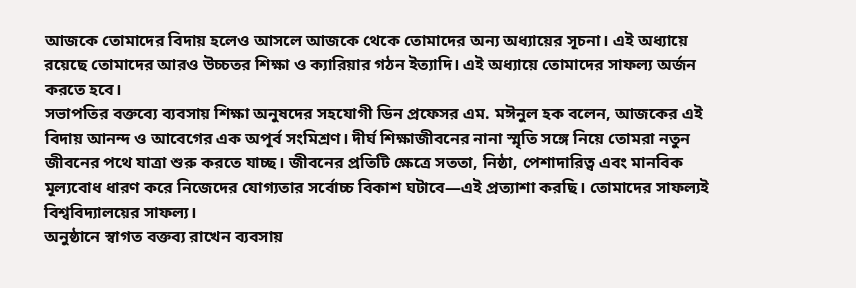আজকে তোমাদের বিদায় হলেও আসলে আজকে থেকে তোমাদের অন্য অধ্যায়ের সূচনা। এই অধ্যায়ে রয়েছে তোমাদের আরও উচ্চতর শিক্ষা ও ক্যারিয়ার গঠন ইত্যাদি। এই অধ্যায়ে তোমাদের সাফল্য অর্জন করতে হবে।
সভাপতির বক্তব্যে ব্যবসায় শিক্ষা অনুষদের সহযোগী ডিন প্রফেসর এম. মঈনুল হক বলেন, আজকের এই বিদায় আনন্দ ও আবেগের এক অপূর্ব সংমিশ্রণ। দীর্ঘ শিক্ষাজীবনের নানা স্মৃতি সঙ্গে নিয়ে তোমরা নতুন জীবনের পথে যাত্রা শুরু করতে যাচ্ছ। জীবনের প্রতিটি ক্ষেত্রে সততা, নিষ্ঠা, পেশাদারিত্ব এবং মানবিক মূল্যবোধ ধারণ করে নিজেদের যোগ্যতার সর্বোচ্চ বিকাশ ঘটাবে—এই প্রত্যাশা করছি। তোমাদের সাফল্যই বিশ্ববিদ্যালয়ের সাফল্য।
অনুষ্ঠানে স্বাগত বক্তব্য রাখেন ব্যবসায়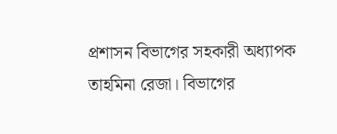প্রশাসন বিভাগের সহকারী অধ্যাপক তাহমিনা রেজা। বিভাগের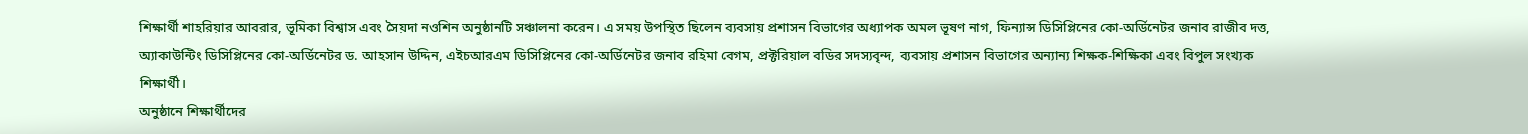শিক্ষার্থী শাহরিয়ার আবরার, ভূমিকা বিশ্বাস এবং সৈয়দা নওশিন অনুষ্ঠানটি সঞ্চালনা করেন। এ সময় উপস্থিত ছিলেন ব্যবসায় প্রশাসন বিভাগের অধ্যাপক অমল ভূষণ নাগ, ফিন্যান্স ডিসিপ্লিনের কো-অর্ডিনেটর জনাব রাজীব দত্ত, অ্যাকাউন্টিং ডিসিপ্লিনের কো-অর্ডিনেটর ড. আহসান উদ্দিন, এইচআরএম ডিসিপ্লিনের কো-অর্ডিনেটর জনাব রহিমা বেগম, প্রক্টরিয়াল বডির সদস্যবৃন্দ, ব্যবসায় প্রশাসন বিভাগের অন্যান্য শিক্ষক-শিক্ষিকা এবং বিপুল সংখ্যক শিক্ষার্থী।
অনুষ্ঠানে শিক্ষার্থীদের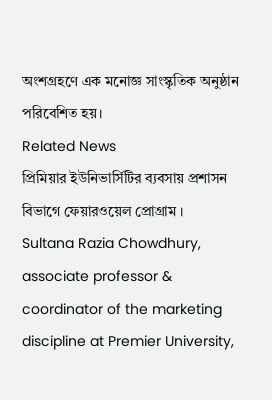অংশগ্রহণে এক মনোজ্ঞ সাংস্কৃতিক অনুষ্ঠান পরিবেশিত হয়।
Related News
প্রিমিয়ার ইউনিভার্সিটির ব্যবসায় প্রশাসন বিভাগে ফেয়ারওয়েল প্রোগ্রাম ।
Sultana Razia Chowdhury, associate professor & coordinator of the marketing discipline at Premier University,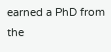earned a PhD from the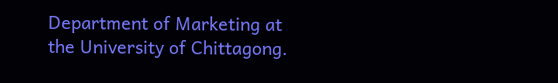Department of Marketing at the University of Chittagong.